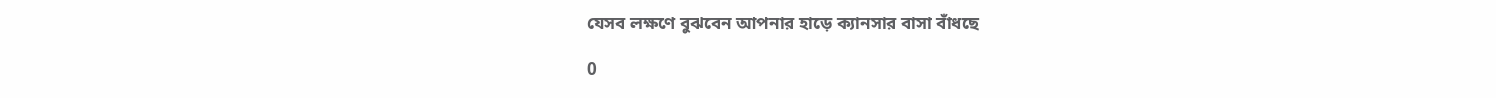যেসব লক্ষণে বুঝবেন আপনার হাড়ে ক্যানসার বাসা বাঁধছে

0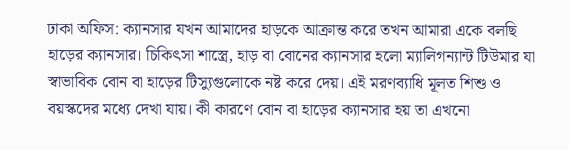ঢাকা অফিস: ক্যানসার যখন আমাদের হাড়কে আক্রান্ত করে তখন আমারা একে বলছি হাড়ের ক্যানসার। চিকিৎসা শাস্ত্রে, হাড় বা বোনের ক্যানসার হলো ম্যালিগন্যান্ট টিউমার যা স্বাভাবিক বোন বা হাড়ের টিস্যুগুলোকে নষ্ট করে দেয়। এই মরণব্যাধি মূলত শিশু ও বয়স্কদের মধ্যে দেখা যায়। কী কারণে বোন বা হাড়ের ক্যানসার হয় তা এখনো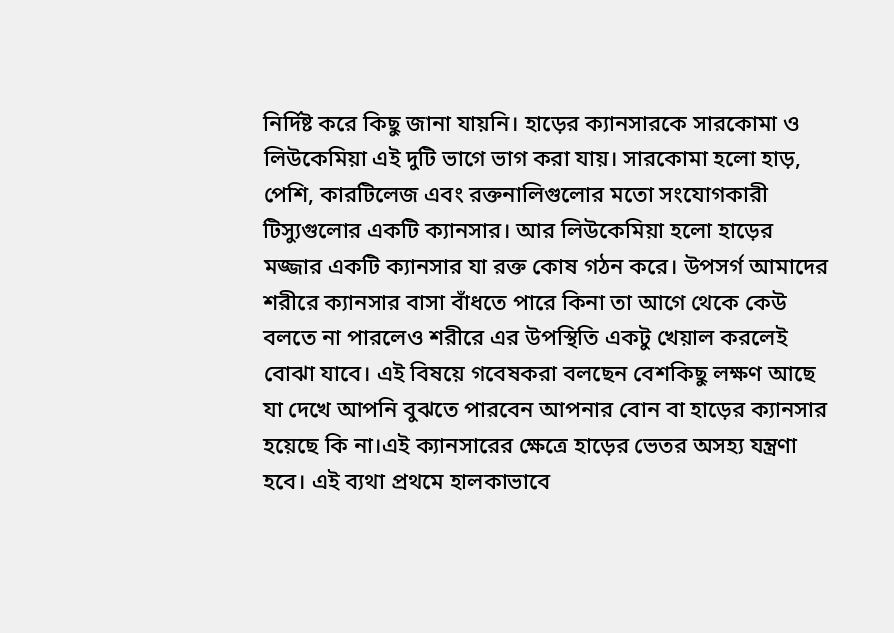নির্দিষ্ট করে কিছু জানা যায়নি। হাড়ের ক্যানসারকে সারকোমা ও লিউকেমিয়া এই দুটি ভাগে ভাগ করা যায়। সারকোমা হলো হাড়, পেশি, কারটিলেজ এবং রক্তনালিগুলোর মতো সংযোগকারী টিস্যুগুলোর একটি ক্যানসার। আর লিউকেমিয়া হলো হাড়ের মজ্জার একটি ক্যানসার যা রক্ত কোষ গঠন করে। উপসর্গ আমাদের শরীরে ক্যানসার বাসা বাঁধতে পারে কিনা তা আগে থেকে কেউ বলতে না পারলেও শরীরে এর উপস্থিতি একটু খেয়াল করলেই বোঝা যাবে। এই বিষয়ে গবেষকরা বলছেন বেশকিছু লক্ষণ আছে যা দেখে আপনি বুঝতে পারবেন আপনার বোন বা হাড়ের ক্যানসার হয়েছে কি না।এই ক্যানসারের ক্ষেত্রে হাড়ের ভেতর অসহ্য যন্ত্রণা হবে। এই ব্যথা প্রথমে হালকাভাবে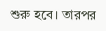শুরু হবে। তারপর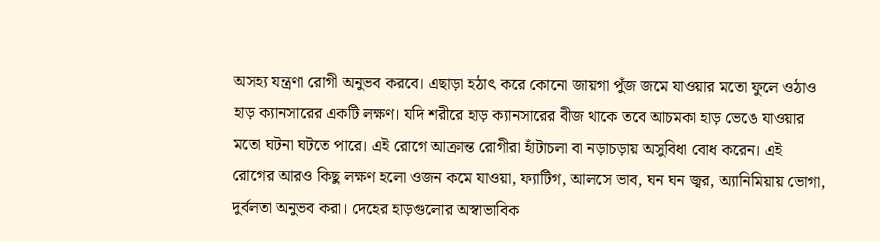অসহ্য যন্ত্রণা রোগী অনুভব করবে। এছাড়া হঠাৎ করে কোনো জায়গা পুঁজ জমে যাওয়ার মতো ফুলে ওঠাও হাড় ক্যানসারের একটি লক্ষণ। যদি শরীরে হাড় ক্যানসারের বীজ থাকে তবে আচমকা হাড় ভেঙে যাওয়ার মতো ঘটনা ঘটতে পারে। এই রোগে আক্রান্ত রোগীরা হাঁটাচলা বা নড়াচড়ায় অসুবিধা বোধ করেন। এই রোগের আরও কিছু লক্ষণ হলো ওজন কমে যাওয়া, ফ্যাটিগ, আলসে ভাব, ঘন ঘন জ্বর, অ্যানিমিয়ায় ভোগা, দুর্বলতা অনুভব করা। দেহের হাড়গুলোর অস্বাভাবিক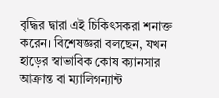বৃদ্ধির দ্বারা এই চিকিৎসকরা শনাক্ত করেন। বিশেষজ্ঞরা বলছেন, যখন হাড়ের স্বাভাবিক কোষ ক্যানসার আক্রান্ত বা ম্যালিগন্যান্ট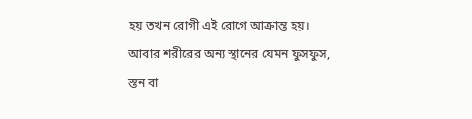হয় তখন রোগী এই রোগে আক্রান্ত হয়। আবার শরীরের অন্য স্থানের যেমন ফুসফুস, স্তন বা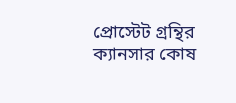প্রোস্টেট গ্রন্থির ক্যানসার কোষ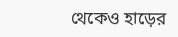থেকেও হাড়ের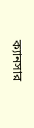ক্যানসার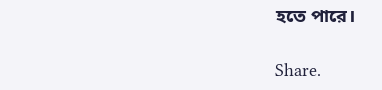হতে পারে।

Share.